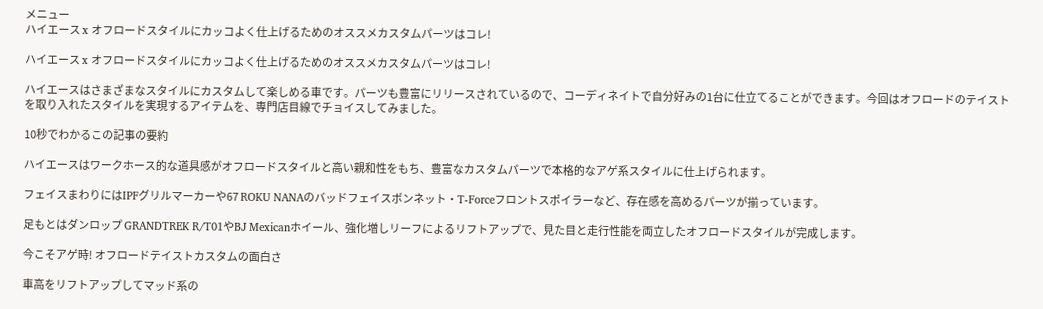メニュー
ハイエース x オフロードスタイルにカッコよく仕上げるためのオススメカスタムパーツはコレ!

ハイエース x オフロードスタイルにカッコよく仕上げるためのオススメカスタムパーツはコレ!

ハイエースはさまざまなスタイルにカスタムして楽しめる車です。パーツも豊富にリリースされているので、コーディネイトで自分好みの1台に仕立てることができます。今回はオフロードのテイストを取り入れたスタイルを実現するアイテムを、専門店目線でチョイスしてみました。

10秒でわかるこの記事の要約

ハイエースはワークホース的な道具感がオフロードスタイルと高い親和性をもち、豊富なカスタムパーツで本格的なアゲ系スタイルに仕上げられます。

フェイスまわりにはIPFグリルマーカーや67 ROKU NANAのバッドフェイスボンネット・T-Forceフロントスポイラーなど、存在感を高めるパーツが揃っています。

足もとはダンロップ GRANDTREK R/T01やBJ Mexicanホイール、強化増しリーフによるリフトアップで、見た目と走行性能を両立したオフロードスタイルが完成します。

今こそアゲ時! オフロードテイストカスタムの面白さ

車高をリフトアップしてマッド系の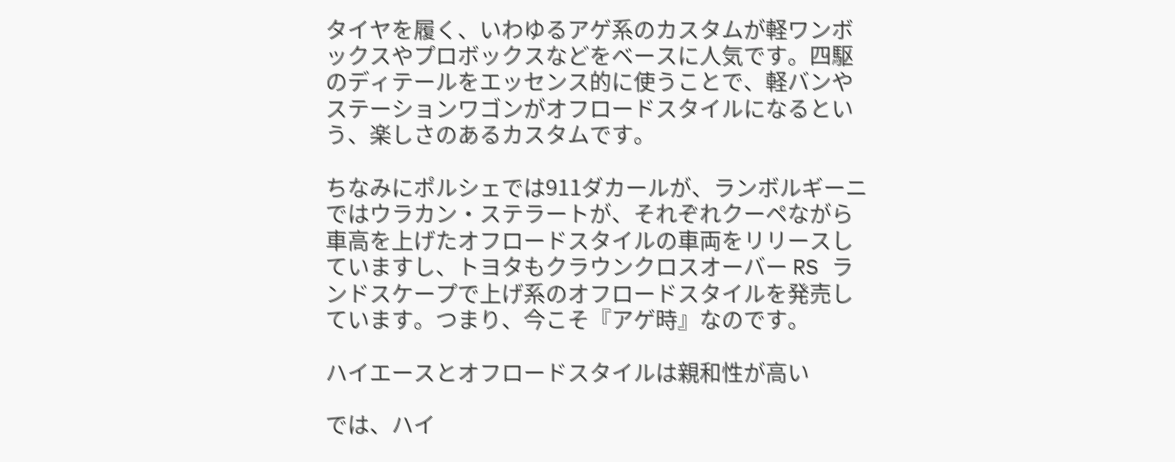タイヤを履く、いわゆるアゲ系のカスタムが軽ワンボックスやプロボックスなどをベースに人気です。四駆のディテールをエッセンス的に使うことで、軽バンやステーションワゴンがオフロードスタイルになるという、楽しさのあるカスタムです。

ちなみにポルシェでは911ダカールが、ランボルギーニではウラカン・ステラートが、それぞれクーペながら車高を上げたオフロードスタイルの車両をリリースしていますし、トヨタもクラウンクロスオーバー RS ランドスケープで上げ系のオフロードスタイルを発売しています。つまり、今こそ『アゲ時』なのです。

ハイエースとオフロードスタイルは親和性が高い

では、ハイ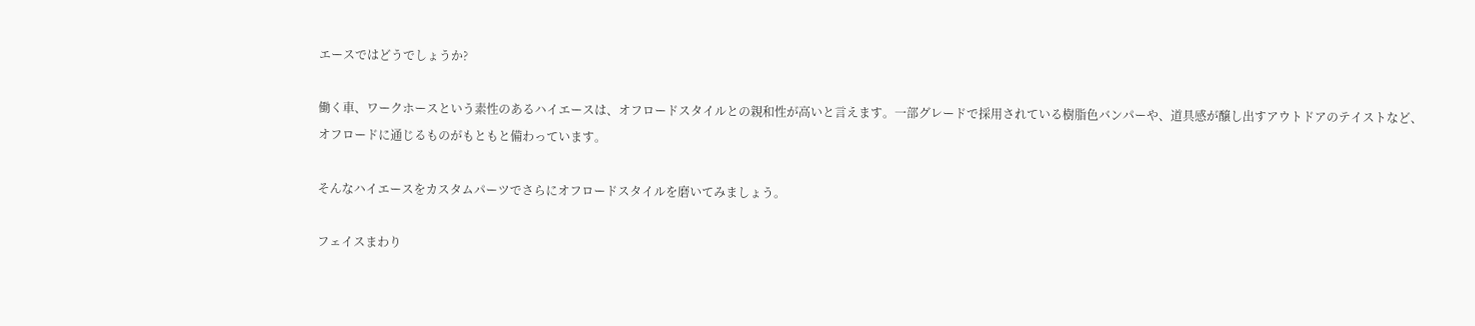エースではどうでしょうか?

働く車、ワークホースという素性のあるハイエースは、オフロードスタイルとの親和性が高いと言えます。一部グレードで採用されている樹脂色バンパーや、道具感が醸し出すアウトドアのテイストなど、オフロードに通じるものがもともと備わっています。

そんなハイエースをカスタムパーツでさらにオフロードスタイルを磨いてみましょう。

フェイスまわり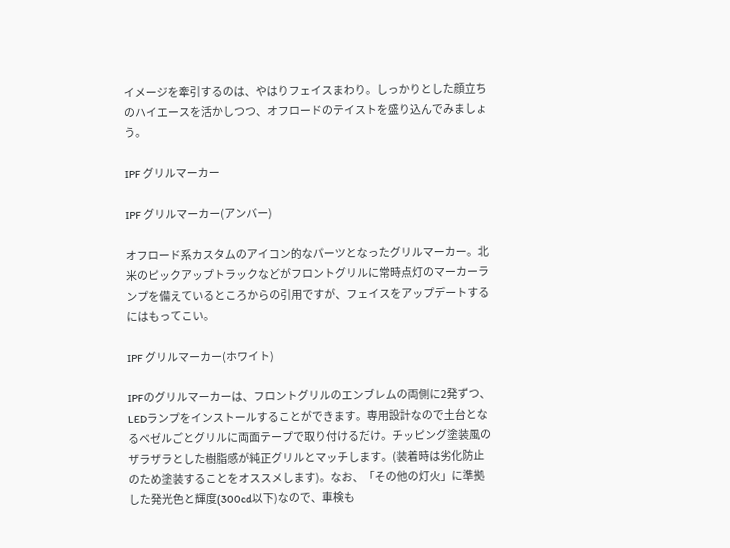イメージを牽引するのは、やはりフェイスまわり。しっかりとした顔立ちのハイエースを活かしつつ、オフロードのテイストを盛り込んでみましょう。

IPF グリルマーカー

IPF グリルマーカー(アンバー)

オフロード系カスタムのアイコン的なパーツとなったグリルマーカー。北米のピックアップトラックなどがフロントグリルに常時点灯のマーカーランプを備えているところからの引用ですが、フェイスをアップデートするにはもってこい。

IPF グリルマーカー(ホワイト)

IPFのグリルマーカーは、フロントグリルのエンブレムの両側に2発ずつ、LEDランプをインストールすることができます。専用設計なので土台となるベゼルごとグリルに両面テープで取り付けるだけ。チッピング塗装風のザラザラとした樹脂感が純正グリルとマッチします。(装着時は劣化防止のため塗装することをオススメします)。なお、「その他の灯火」に準拠した発光色と輝度(300cd以下)なので、車検も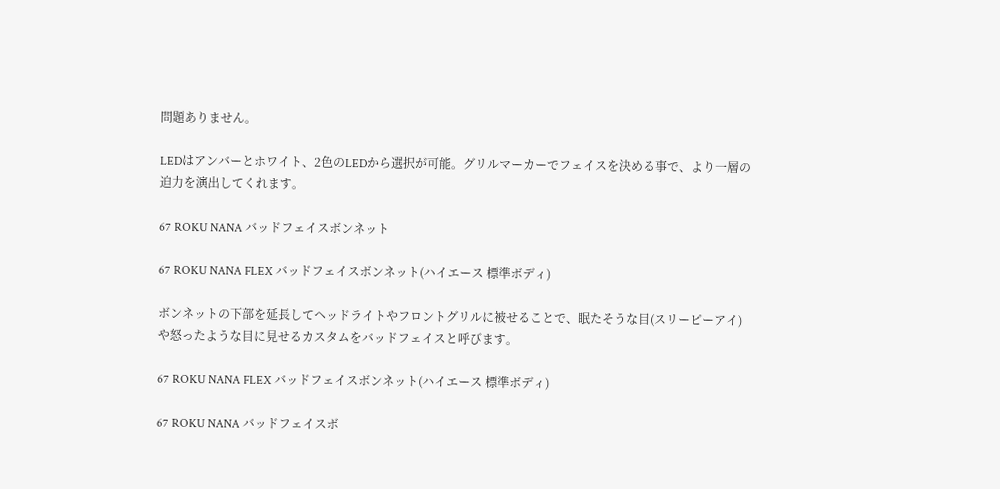問題ありません。

LEDはアンバーとホワイト、2色のLEDから選択が可能。グリルマーカーでフェイスを決める事で、より一層の迫力を演出してくれます。

67 ROKU NANA バッドフェイスボンネット

67 ROKU NANA FLEX バッドフェイスボンネット(ハイエース 標準ボディ)

ボンネットの下部を延長してヘッドライトやフロントグリルに被せることで、眠たそうな目(スリーピーアイ)や怒ったような目に見せるカスタムをバッドフェイスと呼びます。

67 ROKU NANA FLEX バッドフェイスボンネット(ハイエース 標準ボディ)

67 ROKU NANA バッドフェイスボ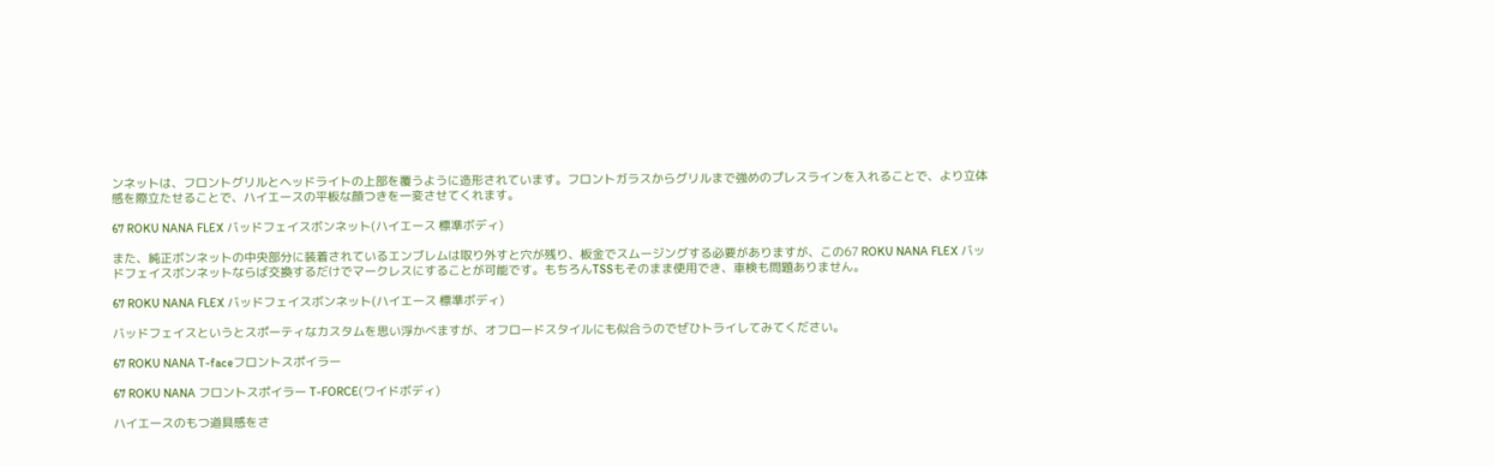ンネットは、フロントグリルとヘッドライトの上部を覆うように造形されています。フロントガラスからグリルまで強めのプレスラインを入れることで、より立体感を際立たせることで、ハイエースの平板な顔つきを一変させてくれます。

67 ROKU NANA FLEX バッドフェイスボンネット(ハイエース 標準ボディ)

また、純正ボンネットの中央部分に装着されているエンブレムは取り外すと穴が残り、板金でスムージングする必要がありますが、この67 ROKU NANA FLEX バッドフェイスボンネットならば交換するだけでマークレスにすることが可能です。もちろんTSSもそのまま使用でき、車検も問題ありません。

67 ROKU NANA FLEX バッドフェイスボンネット(ハイエース 標準ボディ)

バッドフェイスというとスポーティなカスタムを思い浮かべますが、オフロードスタイルにも似合うのでぜひトライしてみてください。

67 ROKU NANA T-faceフロントスポイラー

67 ROKU NANA フロントスポイラー T-FORCE(ワイドボディ)

ハイエースのもつ道具感をさ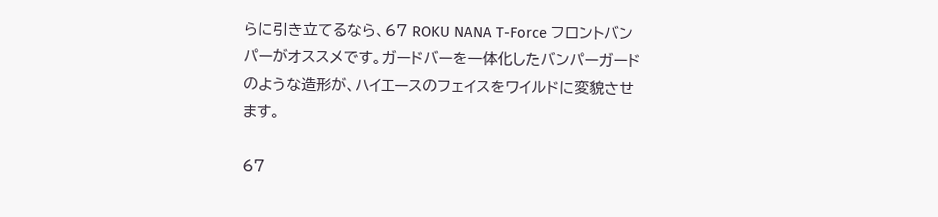らに引き立てるなら、67 ROKU NANA T-Force フロントバンパーがオススメです。ガードバーを一体化したバンパーガードのような造形が、ハイエースのフェイスをワイルドに変貌させます。

67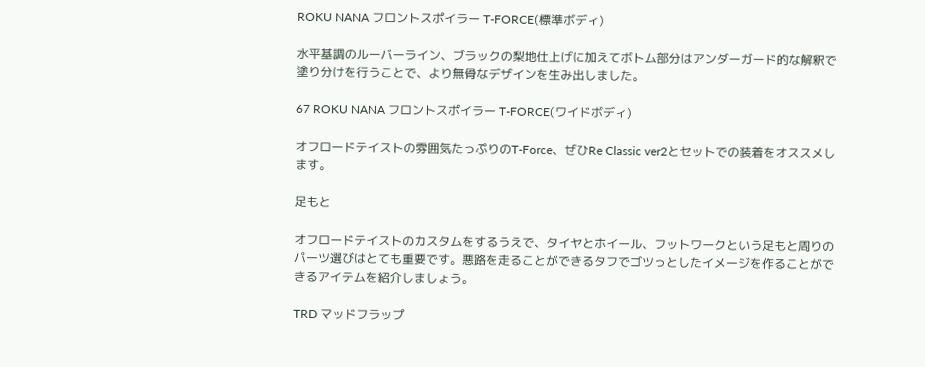ROKU NANA フロントスポイラー T-FORCE(標準ボディ)

水平基調のルーバーライン、ブラックの梨地仕上げに加えてボトム部分はアンダーガード的な解釈で塗り分けを行うことで、より無骨なデザインを生み出しました。

67 ROKU NANA フロントスポイラー T-FORCE(ワイドボディ)

オフロードテイストの雰囲気たっぷりのT-Force、ぜひRe Classic ver2とセットでの装着をオススメします。

足もと

オフロードテイストのカスタムをするうえで、タイヤとホイール、フットワークという足もと周りのパーツ選びはとても重要です。悪路を走ることができるタフでゴツっとしたイメージを作ることができるアイテムを紹介しましょう。

TRD マッドフラップ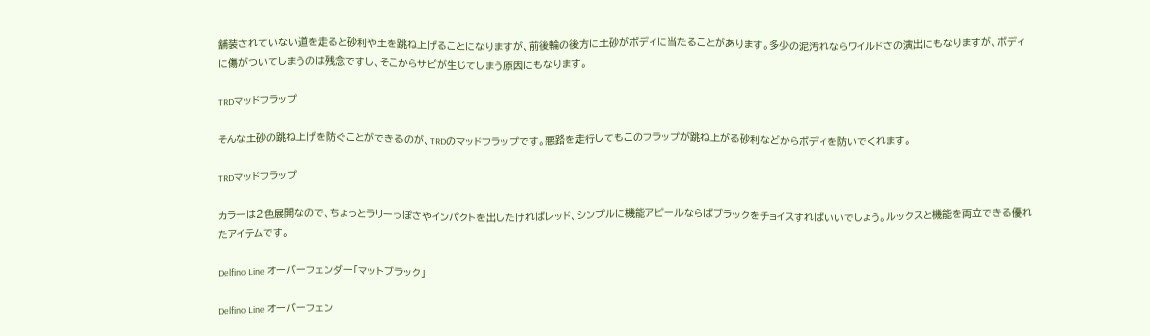舗装されていない道を走ると砂利や土を跳ね上げることになりますが、前後輪の後方に土砂がボディに当たることがあります。多少の泥汚れならワイルドさの演出にもなりますが、ボディに傷がついてしまうのは残念ですし、そこからサビが生じてしまう原因にもなります。

TRDマッドフラップ

そんな土砂の跳ね上げを防ぐことができるのが、TRDのマッドフラップです。悪路を走行してもこのフラップが跳ね上がる砂利などからボディを防いでくれます。

TRDマッドフラップ

カラーは2色展開なので、ちょっとラリーっぽさやインパクトを出したければレッド、シンプルに機能アピールならばブラックをチョイスすればいいでしょう。ルックスと機能を両立できる優れたアイテムです。

Delfino Line オーバーフェンダー「マットブラック」

Delfino Line オーバーフェン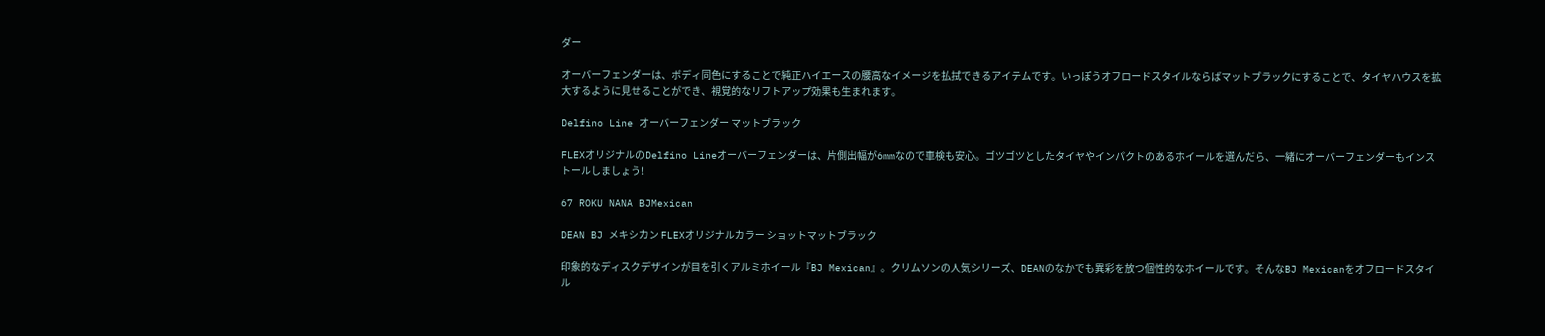ダー

オーバーフェンダーは、ボディ同色にすることで純正ハイエースの腰高なイメージを払拭できるアイテムです。いっぽうオフロードスタイルならばマットブラックにすることで、タイヤハウスを拡大するように見せることができ、視覚的なリフトアップ効果も生まれます。

Delfino Line オーバーフェンダー マットブラック

FLEXオリジナルのDelfino Lineオーバーフェンダーは、片側出幅が6mmなので車検も安心。ゴツゴツとしたタイヤやインパクトのあるホイールを選んだら、一緒にオーバーフェンダーもインストールしましょう!

67 ROKU NANA BJMexican

DEAN BJ メキシカン FLEXオリジナルカラー ショットマットブラック

印象的なディスクデザインが目を引くアルミホイール『BJ Mexican』。クリムソンの人気シリーズ、DEANのなかでも異彩を放つ個性的なホイールです。そんなBJ Mexicanをオフロードスタイル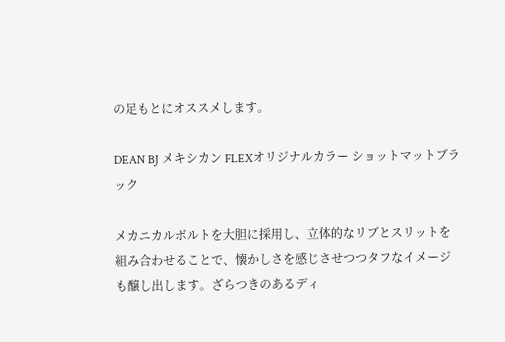の足もとにオススメします。

DEAN BJ メキシカン FLEXオリジナルカラー ショットマットブラック

メカニカルボルトを大胆に採用し、立体的なリブとスリットを組み合わせることで、懐かしさを感じさせつつタフなイメージも醸し出します。ざらつきのあるディ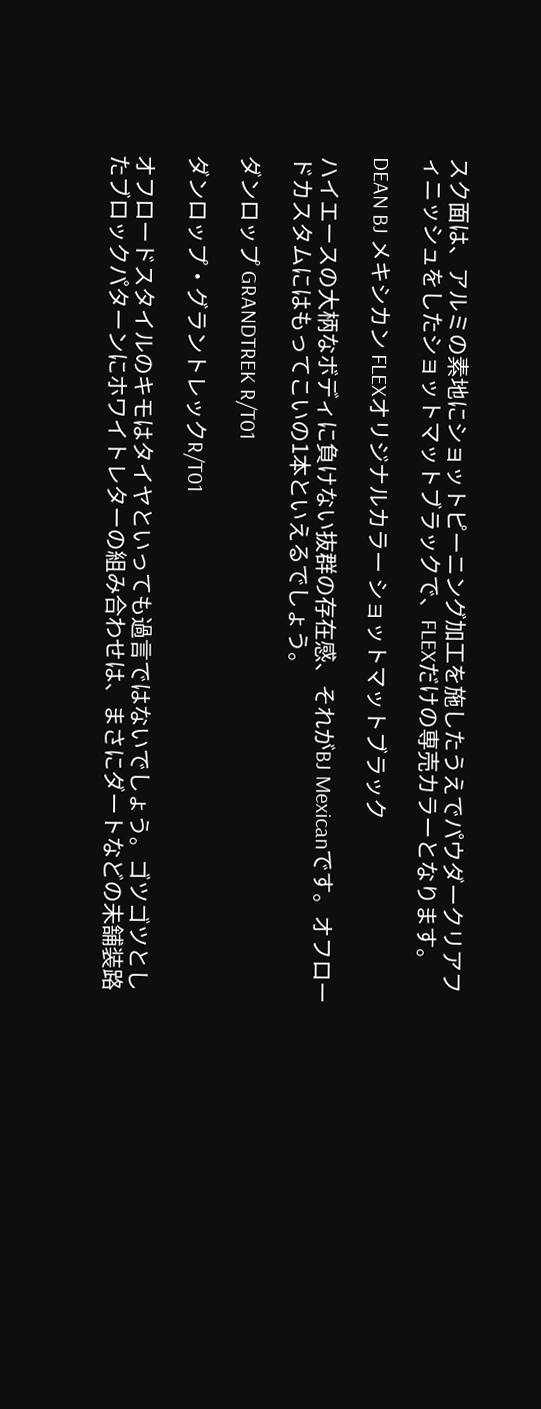スク面は、アルミの素地にショットピーニング加工を施したうえでパウダークリアフィニッシュをしたショットマットブラックで、FLEXだけの専売カラーとなります。

DEAN BJ メキシカン FLEXオリジナルカラー ショットマットブラック

ハイエースの大柄なボディに負けない抜群の存在感、それがBJ Mexicanです。オフロードカスタムにはもってこいの1本といえるでしょう。

ダンロップ GRANDTREK R/T01

ダンロップ・グラントレックR/T01

オフロードスタイルのキモはタイヤといっても過言ではないでしょう。ゴツゴツとしたブロックパターンにホワイトレターの組み合わせは、まさにダートなどの未舗装路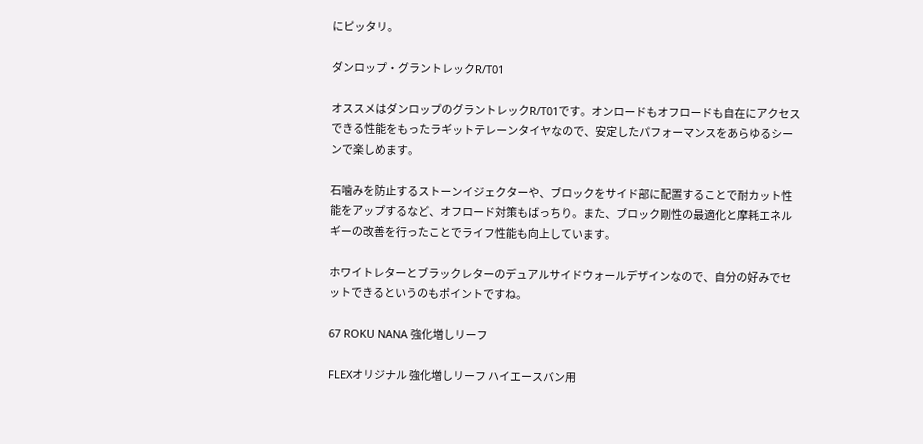にピッタリ。

ダンロップ・グラントレックR/T01

オススメはダンロップのグラントレックR/T01です。オンロードもオフロードも自在にアクセスできる性能をもったラギットテレーンタイヤなので、安定したパフォーマンスをあらゆるシーンで楽しめます。

石噛みを防止するストーンイジェクターや、ブロックをサイド部に配置することで耐カット性能をアップするなど、オフロード対策もばっちり。また、ブロック剛性の最適化と摩耗エネルギーの改善を行ったことでライフ性能も向上しています。

ホワイトレターとブラックレターのデュアルサイドウォールデザインなので、自分の好みでセットできるというのもポイントですね。

67 ROKU NANA 強化増しリーフ

FLEXオリジナル 強化増しリーフ ハイエースバン用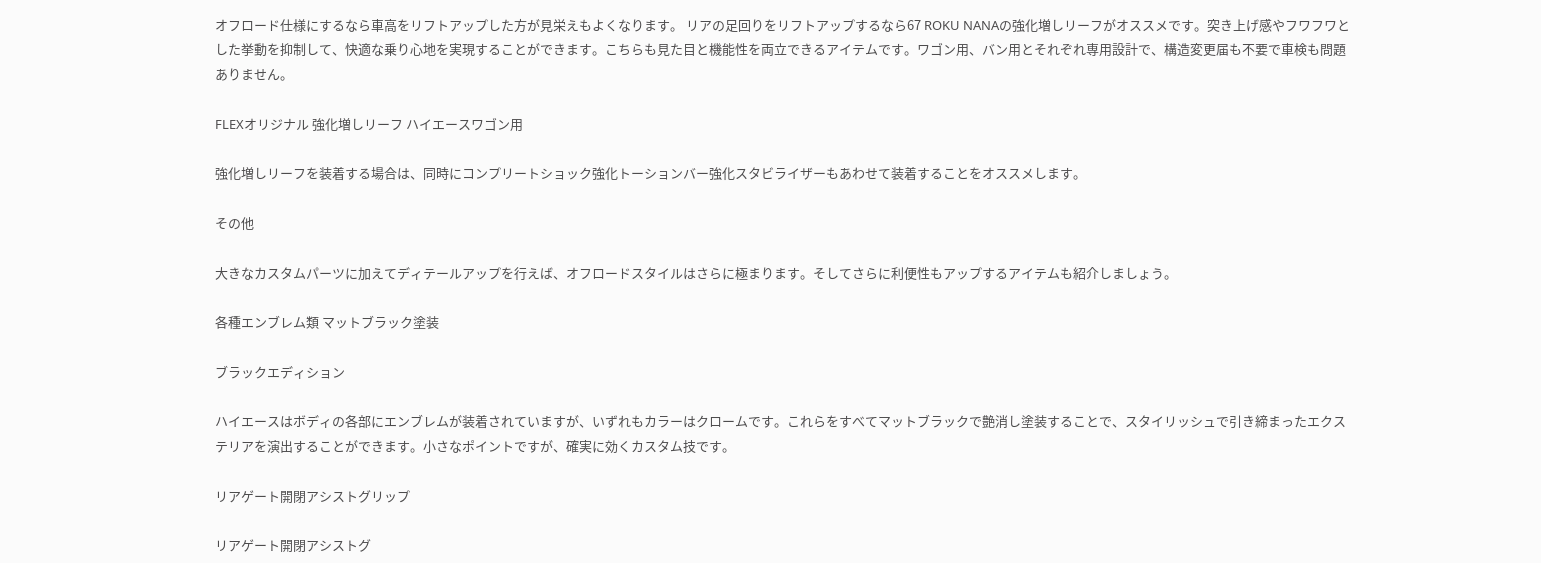オフロード仕様にするなら車高をリフトアップした方が見栄えもよくなります。 リアの足回りをリフトアップするなら67 ROKU NANAの強化増しリーフがオススメです。突き上げ感やフワフワとした挙動を抑制して、快適な乗り心地を実現することができます。こちらも見た目と機能性を両立できるアイテムです。ワゴン用、バン用とそれぞれ専用設計で、構造変更届も不要で車検も問題ありません。

FLEXオリジナル 強化増しリーフ ハイエースワゴン用

強化増しリーフを装着する場合は、同時にコンプリートショック強化トーションバー強化スタビライザーもあわせて装着することをオススメします。

その他

大きなカスタムパーツに加えてディテールアップを行えば、オフロードスタイルはさらに極まります。そしてさらに利便性もアップするアイテムも紹介しましょう。

各種エンブレム類 マットブラック塗装

ブラックエディション

ハイエースはボディの各部にエンブレムが装着されていますが、いずれもカラーはクロームです。これらをすべてマットブラックで艶消し塗装することで、スタイリッシュで引き締まったエクステリアを演出することができます。小さなポイントですが、確実に効くカスタム技です。

リアゲート開閉アシストグリップ

リアゲート開閉アシストグ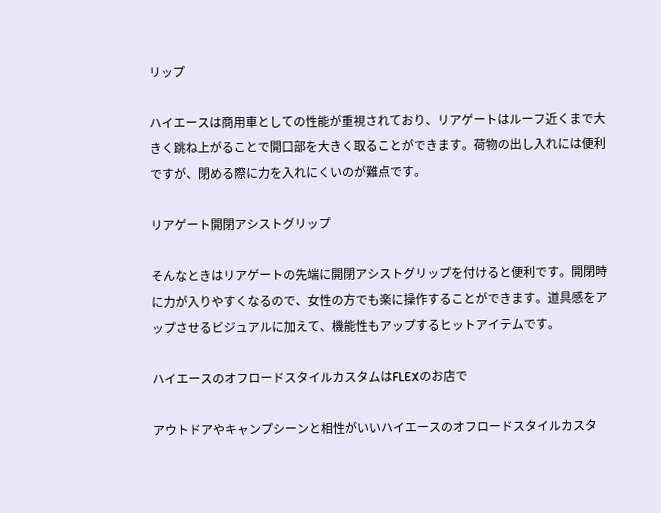リップ

ハイエースは商用車としての性能が重視されており、リアゲートはルーフ近くまで大きく跳ね上がることで開口部を大きく取ることができます。荷物の出し入れには便利ですが、閉める際に力を入れにくいのが難点です。

リアゲート開閉アシストグリップ

そんなときはリアゲートの先端に開閉アシストグリップを付けると便利です。開閉時に力が入りやすくなるので、女性の方でも楽に操作することができます。道具感をアップさせるビジュアルに加えて、機能性もアップするヒットアイテムです。

ハイエースのオフロードスタイルカスタムはFLEXのお店で

アウトドアやキャンプシーンと相性がいいハイエースのオフロードスタイルカスタ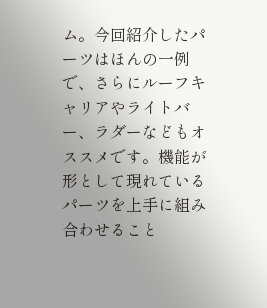ム。今回紹介したパーツはほんの一例で、さらにルーフキャリアやライトバー、ラダーなどもオススメです。機能が形として現れているパーツを上手に組み合わせること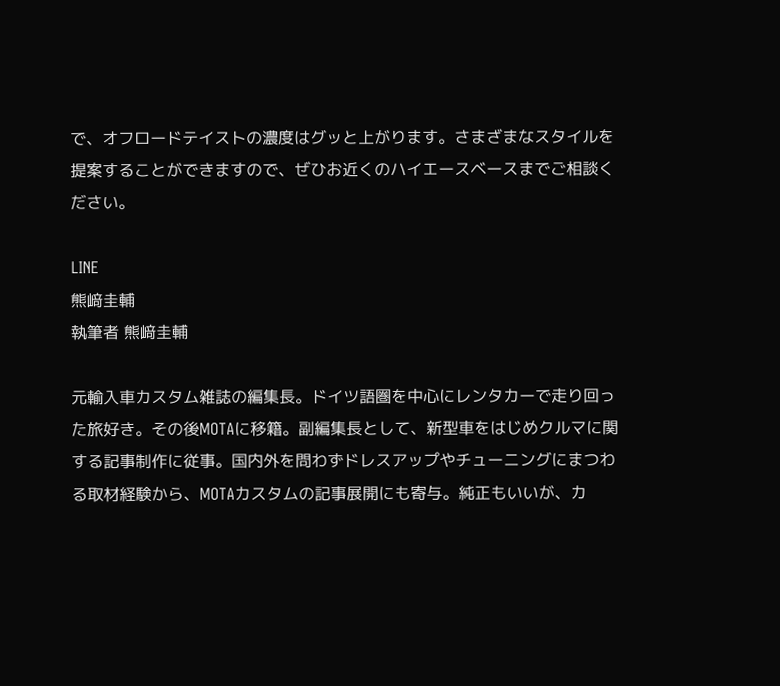で、オフロードテイストの濃度はグッと上がります。さまざまなスタイルを提案することができますので、ぜひお近くのハイエースベースまでご相談ください。

LINE
熊﨑圭輔
執筆者 熊﨑圭輔

元輸入車カスタム雑誌の編集長。ドイツ語圏を中心にレンタカーで走り回った旅好き。その後MOTAに移籍。副編集長として、新型車をはじめクルマに関する記事制作に従事。国内外を問わずドレスアップやチューニングにまつわる取材経験から、MOTAカスタムの記事展開にも寄与。純正もいいが、カ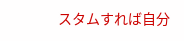スタムすれば自分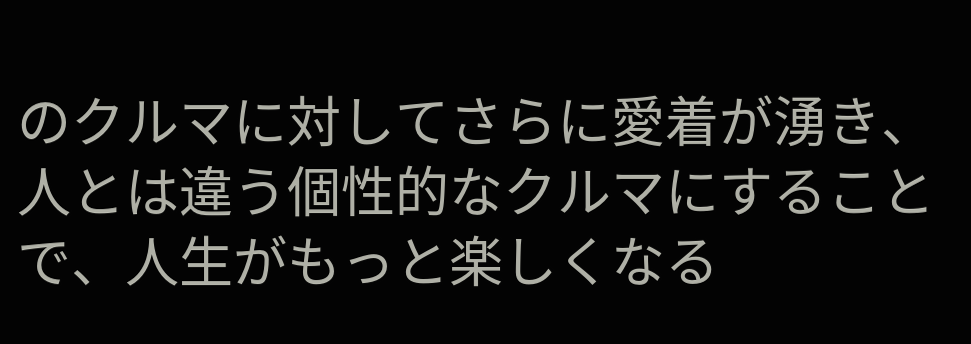のクルマに対してさらに愛着が湧き、人とは違う個性的なクルマにすることで、人生がもっと楽しくなる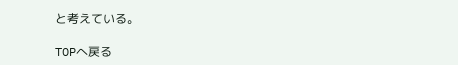と考えている。

TOPへ戻る